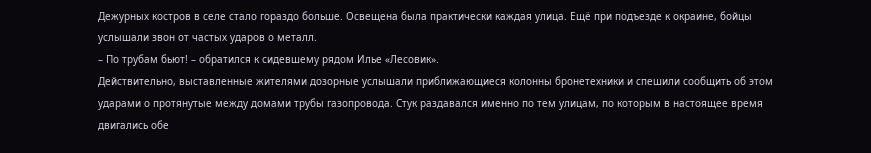Дежурных костров в селе стало гораздо больше. Освещена была практически каждая улица. Ещё при подъезде к окраине, бойцы услышали звон от частых ударов о металл.
– По трубам бьют! – обратился к сидевшему рядом Илье «Лесовик».
Действительно, выставленные жителями дозорные услышали приближающиеся колонны бронетехники и спешили сообщить об этом ударами о протянутые между домами трубы газопровода. Стук раздавался именно по тем улицам, по которым в настоящее время двигались обе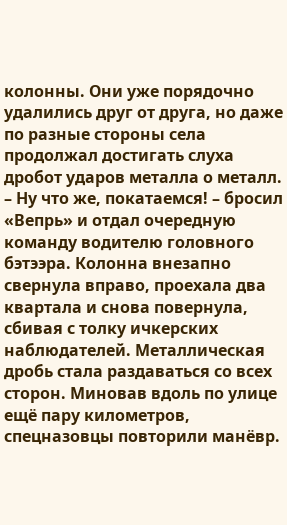колонны. Они уже порядочно удалились друг от друга, но даже по разные стороны села продолжал достигать слуха дробот ударов металла о металл.
– Ну что же, покатаемся! – бросил «Вепрь» и отдал очередную команду водителю головного бэтээра. Колонна внезапно свернула вправо, проехала два квартала и снова повернула, сбивая с толку ичкерских наблюдателей. Металлическая дробь стала раздаваться со всех сторон. Миновав вдоль по улице ещё пару километров, спецназовцы повторили манёвр.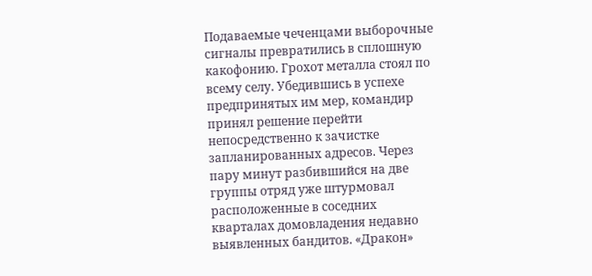Подаваемые чеченцами выборочные сигналы превратились в сплошную какофонию. Грохот металла стоял по всему селу. Убедившись в успехе предпринятых им мер, командир принял решение перейти непосредственно к зачистке запланированных адресов. Через пару минут разбившийся на две группы отряд уже штурмовал расположенные в соседних кварталах домовладения недавно выявленных бандитов. «Дракон»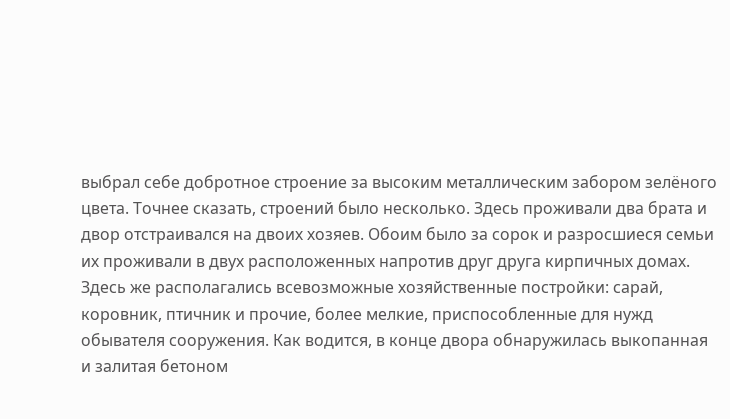выбрал себе добротное строение за высоким металлическим забором зелёного цвета. Точнее сказать, строений было несколько. Здесь проживали два брата и двор отстраивался на двоих хозяев. Обоим было за сорок и разросшиеся семьи их проживали в двух расположенных напротив друг друга кирпичных домах. Здесь же располагались всевозможные хозяйственные постройки: сарай, коровник, птичник и прочие, более мелкие, приспособленные для нужд обывателя сооружения. Как водится, в конце двора обнаружилась выкопанная и залитая бетоном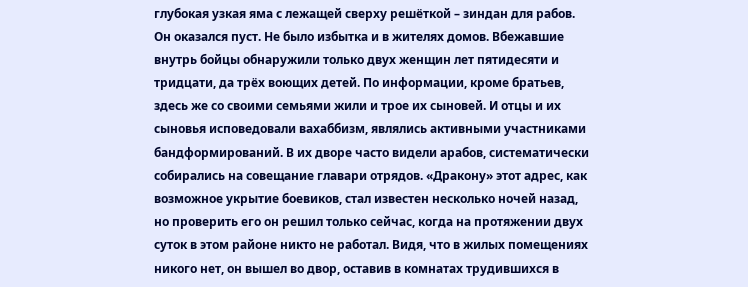глубокая узкая яма с лежащей сверху решёткой – зиндан для рабов. Он оказался пуст. Не было избытка и в жителях домов. Вбежавшие внутрь бойцы обнаружили только двух женщин лет пятидесяти и тридцати, да трёх воющих детей. По информации, кроме братьев, здесь же со своими семьями жили и трое их сыновей. И отцы и их сыновья исповедовали вахаббизм, являлись активными участниками бандформирований. В их дворе часто видели арабов, систематически собирались на совещание главари отрядов. «Дракону» этот адрес, как возможное укрытие боевиков, стал известен несколько ночей назад, но проверить его он решил только сейчас, когда на протяжении двух суток в этом районе никто не работал. Видя, что в жилых помещениях никого нет, он вышел во двор, оставив в комнатах трудившихся в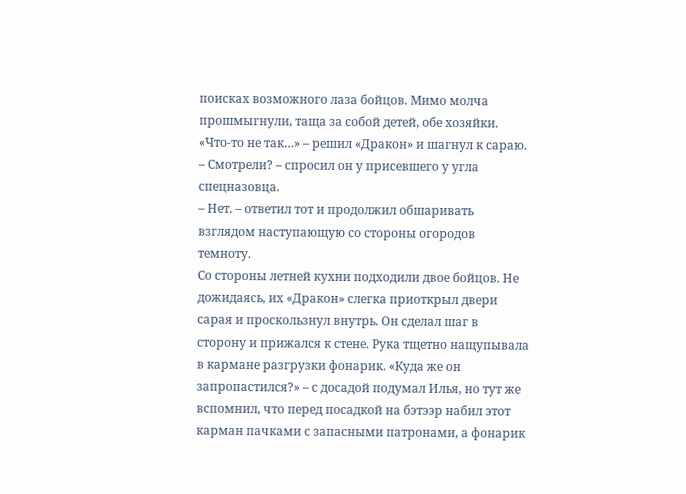поисках возможного лаза бойцов. Мимо молча прошмыгнули, таща за собой детей, обе хозяйки. «Что-то не так…» – решил «Дракон» и шагнул к сараю.
– Смотрели? – спросил он у присевшего у угла спецназовца.
– Нет. – ответил тот и продолжил обшаривать взглядом наступающую со стороны огородов темноту.
Со стороны летней кухни подходили двое бойцов. Не дожидаясь, их «Дракон» слегка приоткрыл двери сарая и проскользнул внутрь. Он сделал шаг в сторону и прижался к стене. Рука тщетно нащупывала в кармане разгрузки фонарик. «Куда же он запропастился?» – с досадой подумал Илья, но тут же вспомнил, что перед посадкой на бэтээр набил этот карман пачками с запасными патронами, а фонарик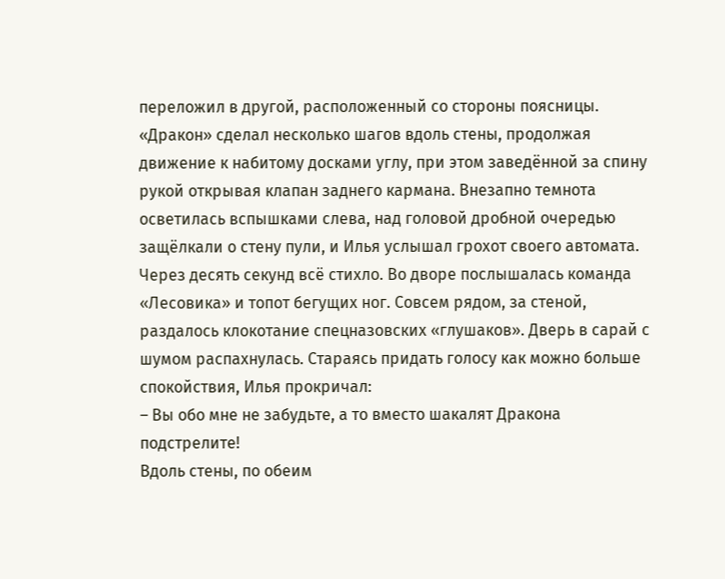переложил в другой, расположенный со стороны поясницы. «Дракон» сделал несколько шагов вдоль стены, продолжая движение к набитому досками углу, при этом заведённой за спину рукой открывая клапан заднего кармана. Внезапно темнота осветилась вспышками слева, над головой дробной очередью защёлкали о стену пули, и Илья услышал грохот своего автомата. Через десять секунд всё стихло. Во дворе послышалась команда «Лесовика» и топот бегущих ног. Совсем рядом, за стеной, раздалось клокотание спецназовских «глушаков». Дверь в сарай с шумом распахнулась. Стараясь придать голосу как можно больше спокойствия, Илья прокричал:
– Вы обо мне не забудьте, а то вместо шакалят Дракона подстрелите!
Вдоль стены, по обеим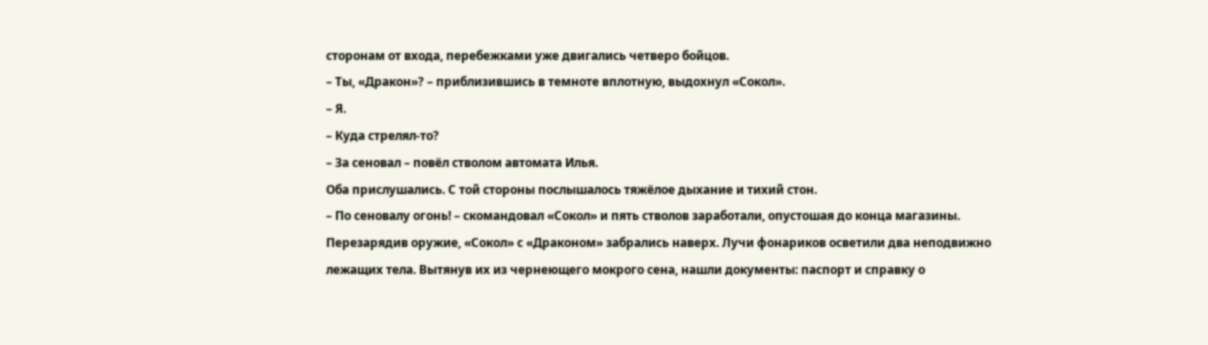сторонам от входа, перебежками уже двигались четверо бойцов.
– Ты, «Дракон»? – приблизившись в темноте вплотную, выдохнул «Сокол».
– Я.
– Куда стрелял-то?
– За сеновал – повёл стволом автомата Илья.
Оба прислушались. С той стороны послышалось тяжёлое дыхание и тихий стон.
– По сеновалу огонь! – скомандовал «Сокол» и пять стволов заработали, опустошая до конца магазины.
Перезарядив оружие, «Сокол» с «Драконом» забрались наверх. Лучи фонариков осветили два неподвижно лежащих тела. Вытянув их из чернеющего мокрого сена, нашли документы: паспорт и справку о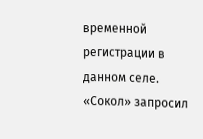временной регистрации в данном селе. «Сокол» запросил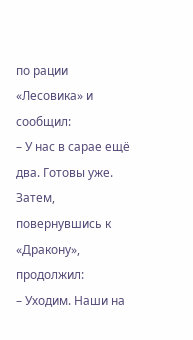по рации «Лесовика» и сообщил:
– У нас в сарае ещё два. Готовы уже.
Затем, повернувшись к «Дракону», продолжил:
– Уходим. Наши на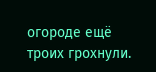огороде ещё троих грохнули.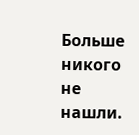Больше никого не нашли.